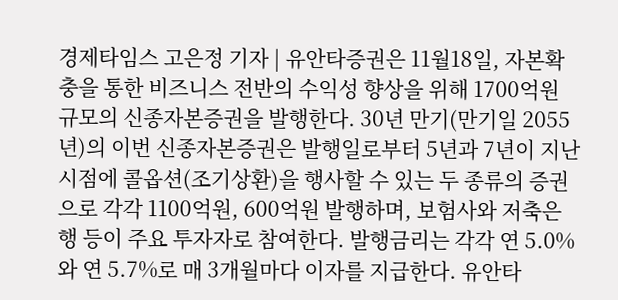경제타임스 고은정 기자 | 유안타증권은 11월18일, 자본확충을 통한 비즈니스 전반의 수익성 향상을 위해 1700억원 규모의 신종자본증권을 발행한다. 30년 만기(만기일 2055년)의 이번 신종자본증권은 발행일로부터 5년과 7년이 지난 시점에 콜옵션(조기상환)을 행사할 수 있는 두 종류의 증권으로 각각 1100억원, 600억원 발행하며, 보험사와 저축은행 등이 주요 투자자로 참여한다. 발행금리는 각각 연 5.0%와 연 5.7%로 매 3개월마다 이자를 지급한다. 유안타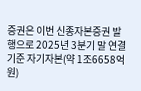증권은 이번 신종자본증권 발행으로 2025년 3분기 말 연결기준 자기자본(약 1조6658억원)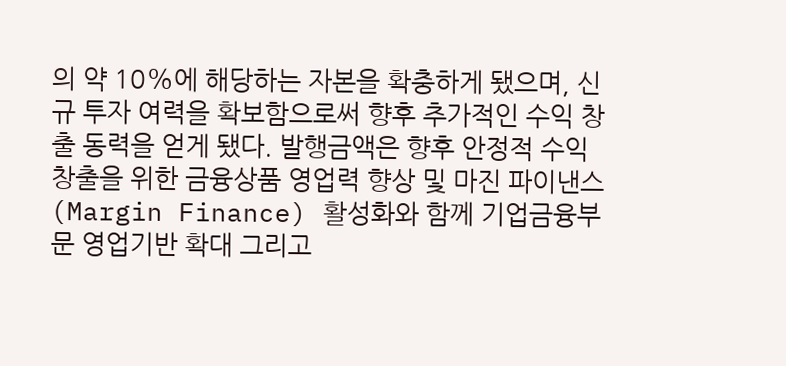의 약 10%에 해당하는 자본을 확충하게 됐으며, 신규 투자 여력을 확보함으로써 향후 추가적인 수익 창출 동력을 얻게 됐다. 발행금액은 향후 안정적 수익 창출을 위한 금융상품 영업력 향상 및 마진 파이낸스(Margin Finance) 활성화와 함께 기업금융부문 영업기반 확대 그리고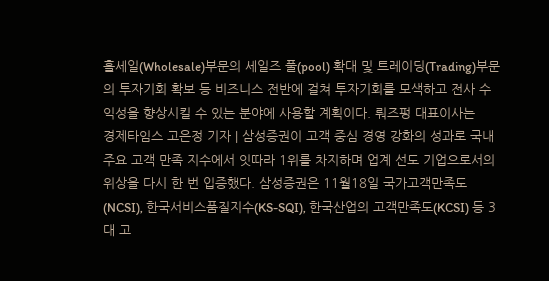홀세일(Wholesale)부문의 세일즈 풀(pool) 확대 및 트레이딩(Trading)부문의 투자기회 확보 등 비즈니스 전반에 걸쳐 투자기회를 모색하고 전사 수익성을 향상시킬 수 있는 분야에 사용할 계획이다. 뤄즈펑 대표이사는
경제타임스 고은정 기자 | 삼성증권이 고객 중심 경영 강화의 성과로 국내 주요 고객 만족 지수에서 잇따라 1위를 차지하며 업계 선도 기업으로서의 위상을 다시 한 번 입증했다. 삼성증권은 11월18일 국가고객만족도(NCSI), 한국서비스품질지수(KS-SQI), 한국산업의 고객만족도(KCSI) 등 3대 고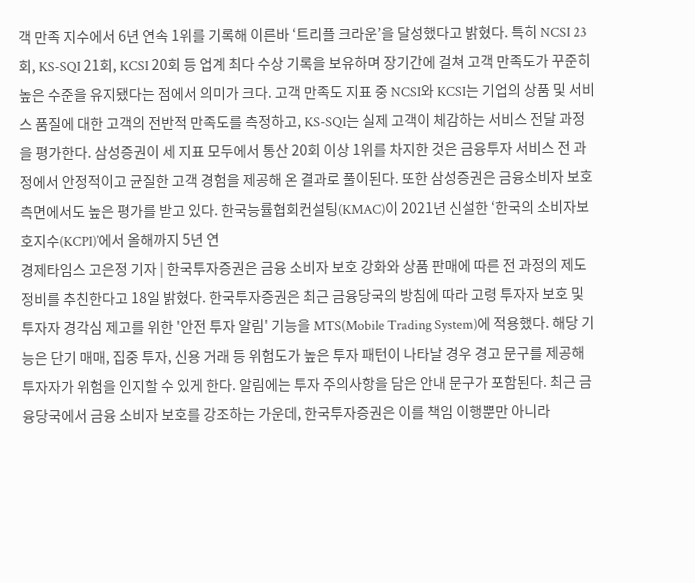객 만족 지수에서 6년 연속 1위를 기록해 이른바 ‘트리플 크라운’을 달성했다고 밝혔다. 특히 NCSI 23회, KS-SQI 21회, KCSI 20회 등 업계 최다 수상 기록을 보유하며 장기간에 걸쳐 고객 만족도가 꾸준히 높은 수준을 유지됐다는 점에서 의미가 크다. 고객 만족도 지표 중 NCSI와 KCSI는 기업의 상품 및 서비스 품질에 대한 고객의 전반적 만족도를 측정하고, KS-SQI는 실제 고객이 체감하는 서비스 전달 과정을 평가한다. 삼성증권이 세 지표 모두에서 통산 20회 이상 1위를 차지한 것은 금융투자 서비스 전 과정에서 안정적이고 균질한 고객 경험을 제공해 온 결과로 풀이된다. 또한 삼성증권은 금융소비자 보호 측면에서도 높은 평가를 받고 있다. 한국능률협회컨설팅(KMAC)이 2021년 신설한 ‘한국의 소비자보호지수(KCPI)’에서 올해까지 5년 연
경제타임스 고은정 기자 | 한국투자증권은 금융 소비자 보호 강화와 상품 판매에 따른 전 과정의 제도 정비를 추친한다고 18일 밝혔다. 한국투자증권은 최근 금융당국의 방침에 따라 고령 투자자 보호 및 투자자 경각심 제고를 위한 '안전 투자 알림' 기능을 MTS(Mobile Trading System)에 적용했다. 해당 기능은 단기 매매, 집중 투자, 신용 거래 등 위험도가 높은 투자 패턴이 나타날 경우 경고 문구를 제공해 투자자가 위험을 인지할 수 있게 한다. 알림에는 투자 주의사항을 담은 안내 문구가 포함된다. 최근 금융당국에서 금융 소비자 보호를 강조하는 가운데, 한국투자증권은 이를 책임 이행뿐만 아니라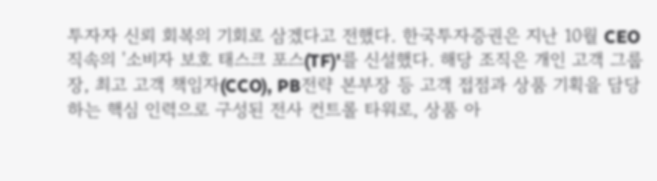투자자 신뢰 회복의 기회로 삼겠다고 전했다. 한국투자증권은 지난 10월 CEO 직속의 '소비자 보호 태스크 포스(TF)'를 신설했다. 해당 조직은 개인 고객 그룹장, 최고 고객 책임자(CCO), PB전략 본부장 등 고객 접점과 상품 기획을 담당하는 핵심 인력으로 구성된 전사 컨트롤 타워로, 상품 아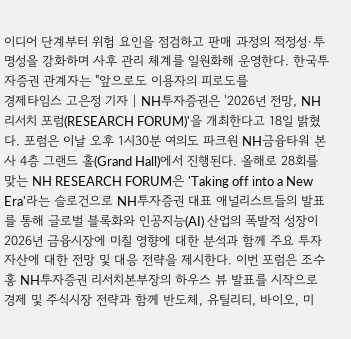이디어 단계부터 위험 요인을 점검하고 판매 과정의 적정성·투명성을 강화하며 사후 관리 체계를 일원화해 운영한다. 한국투자증권 관계자는 "앞으로도 이용자의 피로도를
경제타임스 고은정 기자 | NH투자증권은 '2026년 전망, NH 리서치 포럼(RESEARCH FORUM)'을 개최한다고 18일 밝혔다. 포럼은 이날 오후 1시30분 여의도 파크원 NH금융타워 본사 4층 그랜드 홀(Grand Hall)에서 진행된다. 올해로 28회를 맞는 NH RESEARCH FORUM은 'Taking off into a New Era'라는 슬로건으로 NH투자증권 대표 애널리스트들의 발표를 통해 글로벌 블록화와 인공지능(AI) 산업의 폭발적 성장이 2026년 금융시장에 미칠 영향에 대한 분석과 함께 주요 투자 자산에 대한 전망 및 대응 전략을 제시한다. 이번 포럼은 조수홍 NH투자증권 리서치본부장의 하우스 뷰 발표를 시작으로 경제 및 주식시장 전략과 함께 반도체, 유틸리티, 바이오, 미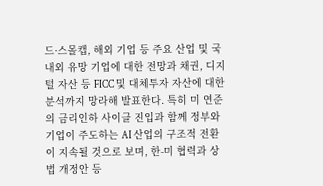드·스몰캡, 해외 기업 등 주요 산업 및 국내외 유망 기업에 대한 전망과 채권, 디지털 자산 등 FICC 및 대체투자 자산에 대한 분석까지 망라해 발표한다. 특히 미 연준의 금리인하 사이클 진입과 함께 정부와 기업이 주도하는 AI 산업의 구조적 전환이 지속될 것으로 보며, 한-미 협력과 상법 개정안 등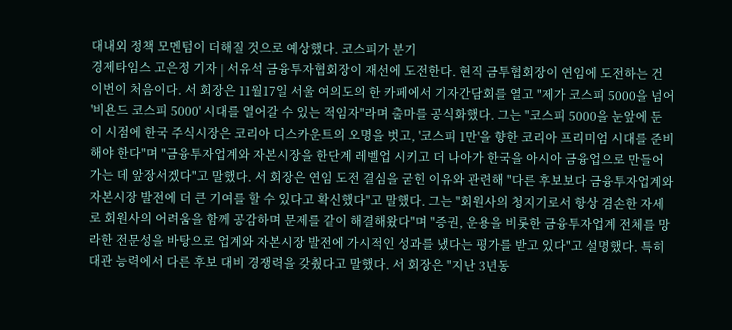대내외 정책 모멘텀이 더해질 것으로 예상했다. 코스피가 분기
경제타임스 고은정 기자 | 서유석 금융투자협회장이 재선에 도전한다. 현직 금투협회장이 연임에 도전하는 건 이번이 처음이다. 서 회장은 11월17일 서울 여의도의 한 카페에서 기자간담회를 열고 "제가 코스피 5000을 넘어 '비욘드 코스피 5000' 시대를 열어갈 수 있는 적임자"라며 출마를 공식화했다. 그는 "코스피 5000을 눈앞에 둔 이 시점에 한국 주식시장은 코리아 디스카운트의 오명을 벗고, '코스피 1만'을 향한 코리아 프리미엄 시대를 준비해야 한다"며 "금융투자업계와 자본시장을 한단계 레벨업 시키고 더 나아가 한국을 아시아 금융업으로 만들어가는 데 앞장서겠다"고 말했다. 서 회장은 연임 도전 결심을 굳힌 이유와 관련해 "다른 후보보다 금융투자업계와 자본시장 발전에 더 큰 기여를 할 수 있다고 확신했다"고 말했다. 그는 "회원사의 청지기로서 항상 겸손한 자세로 회원사의 어려움을 함께 공감하며 문제를 같이 해결해왔다"며 "증권, 운용을 비롯한 금융투자업계 전체를 망라한 전문성을 바탕으로 업계와 자본시장 발전에 가시적인 성과를 냈다는 평가를 받고 있다"고 설명했다. 특히 대관 능력에서 다른 후보 대비 경쟁력을 갖췄다고 말했다. 서 회장은 "지난 3년동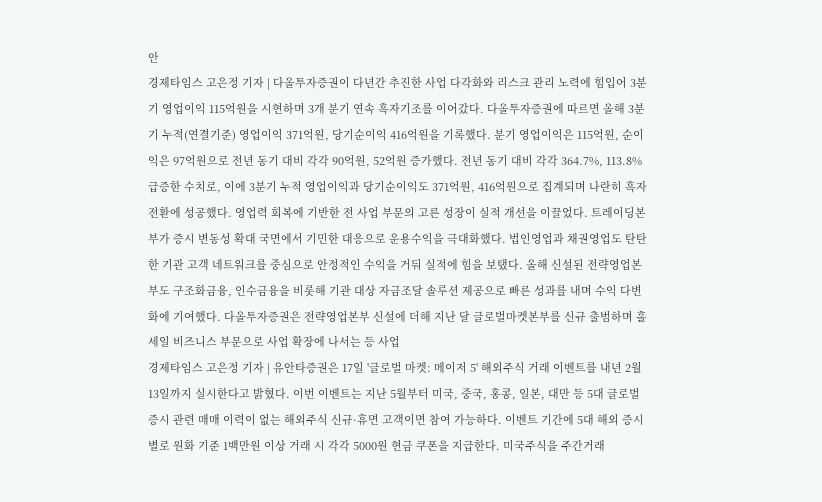안
경제타임스 고은정 기자 | 다올투자증권이 다년간 추진한 사업 다각화와 리스크 관리 노력에 힘입어 3분기 영업이익 115억원을 시현하며 3개 분기 연속 흑자기조를 이어갔다. 다올투자증권에 따르면 올해 3분기 누적(연결기준) 영업이익 371억원, 당기순이익 416억원을 기록했다. 분기 영업이익은 115억원, 순이익은 97억원으로 전년 동기 대비 각각 90억원, 52억원 증가했다. 전년 동기 대비 각각 364.7%, 113.8% 급증한 수치로, 이에 3분기 누적 영업이익과 당기순이익도 371억원, 416억원으로 집계되며 나란히 흑자 전환에 성공했다. 영업력 회복에 기반한 전 사업 부문의 고른 성장이 실적 개선을 이끌었다. 트레이딩본부가 증시 변동성 확대 국면에서 기민한 대응으로 운용수익을 극대화했다. 법인영업과 채권영업도 탄탄한 기관 고객 네트워크를 중심으로 안정적인 수익을 거둬 실적에 힘을 보탰다. 올해 신설된 전략영업본부도 구조화금융, 인수금융을 비롯해 기관 대상 자금조달 솔루션 제공으로 빠른 성과를 내며 수익 다변화에 기여했다. 다올투자증권은 전략영업본부 신설에 더해 지난 달 글로벌마켓본부를 신규 출범하며 홀세일 비즈니스 부문으로 사업 확장에 나서는 등 사업
경제타임스 고은정 기자 | 유안타증권은 17일 '글로벌 마켓: 메이저 5' 해외주식 거래 이벤트를 내년 2월 13일까지 실시한다고 밝혔다. 이번 이벤트는 지난 5월부터 미국, 중국, 홍콩, 일본, 대만 등 5대 글로벌 증시 관련 매매 이력이 없는 해외주식 신규·휴면 고객이면 참여 가능하다. 이벤트 기간에 5대 해외 증시별로 원화 기준 1백만원 이상 거래 시 각각 5000원 현금 쿠폰을 지급한다. 미국주식을 주간거래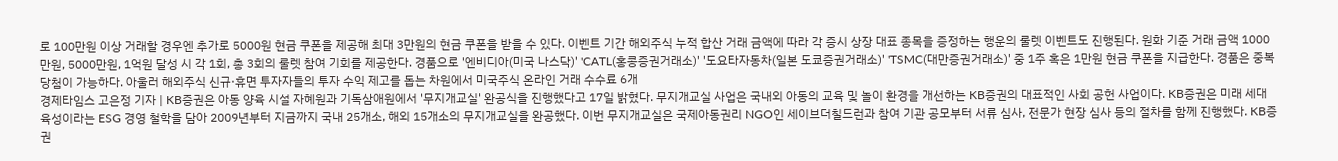로 100만원 이상 거래할 경우엔 추가로 5000원 현금 쿠폰을 제공해 최대 3만원의 현금 쿠폰을 받을 수 있다. 이벤트 기간 해외주식 누적 합산 거래 금액에 따라 각 증시 상장 대표 종목을 증정하는 행운의 룰렛 이벤트도 진행된다. 원화 기준 거래 금액 1000만원, 5000만원, 1억원 달성 시 각 1회, 총 3회의 룰렛 참여 기회를 제공한다. 경품으로 '엔비디아(미국 나스닥)' 'CATL(홍콩증권거래소)' '도요타자동차(일본 도쿄증권거래소)' 'TSMC(대만증권거래소)' 중 1주 혹은 1만원 현금 쿠폰을 지급한다. 경품은 중복 당첨이 가능하다. 아울러 해외주식 신규·휴면 투자자들의 투자 수익 제고를 돕는 차원에서 미국주식 온라인 거래 수수료 6개
경제타임스 고은정 기자 | KB증권은 아동 양육 시설 자혜원과 기독삼애원에서 '무지개교실' 완공식을 진행했다고 17일 밝혔다. 무지개교실 사업은 국내외 아동의 교육 및 놀이 환경을 개선하는 KB증권의 대표적인 사회 공헌 사업이다. KB증권은 미래 세대 육성이라는 ESG 경영 철학을 담아 2009년부터 지금까지 국내 25개소, 해외 15개소의 무지개교실을 완공했다. 이번 무지개교실은 국제아동권리 NGO인 세이브더칠드런과 참여 기관 공모부터 서류 심사, 전문가 현장 심사 등의 절차를 함께 진행했다. KB증권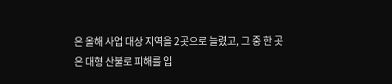은 올해 사업 대상 지역을 2곳으로 늘렸고, 그 중 한 곳은 대형 산불로 피해를 입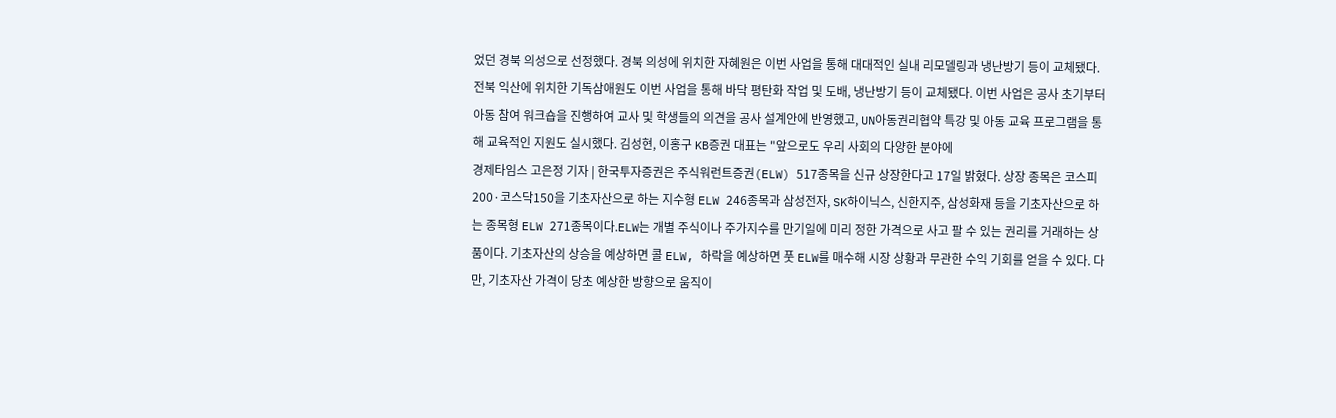었던 경북 의성으로 선정했다. 경북 의성에 위치한 자혜원은 이번 사업을 통해 대대적인 실내 리모델링과 냉난방기 등이 교체됐다. 전북 익산에 위치한 기독삼애원도 이번 사업을 통해 바닥 평탄화 작업 및 도배, 냉난방기 등이 교체됐다. 이번 사업은 공사 초기부터 아동 참여 워크숍을 진행하여 교사 및 학생들의 의견을 공사 설계안에 반영했고, UN아동권리협약 특강 및 아동 교육 프로그램을 통해 교육적인 지원도 실시했다. 김성현, 이홍구 KB증권 대표는 "앞으로도 우리 사회의 다양한 분야에
경제타임스 고은정 기자 | 한국투자증권은 주식워런트증권(ELW) 517종목을 신규 상장한다고 17일 밝혔다. 상장 종목은 코스피200·코스닥150을 기초자산으로 하는 지수형 ELW 246종목과 삼성전자, SK하이닉스, 신한지주, 삼성화재 등을 기초자산으로 하는 종목형 ELW 271종목이다.ELW는 개별 주식이나 주가지수를 만기일에 미리 정한 가격으로 사고 팔 수 있는 권리를 거래하는 상품이다. 기초자산의 상승을 예상하면 콜 ELW, 하락을 예상하면 풋 ELW를 매수해 시장 상황과 무관한 수익 기회를 얻을 수 있다. 다만, 기초자산 가격이 당초 예상한 방향으로 움직이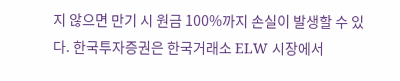지 않으면 만기 시 원금 100%까지 손실이 발생할 수 있다. 한국투자증권은 한국거래소 ELW 시장에서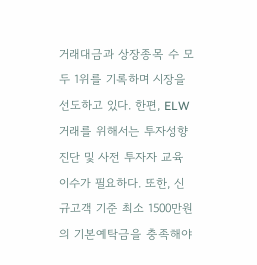거래대금과 상장종목 수 모두 1위를 기록하며 시장을 선도하고 있다. 한편, ELW 거래를 위해서는 투자성향 진단 및 사전 투자자 교육 이수가 필요하다. 또한, 신규고객 기준 최소 1500만원의 기본예탁금을 충족해야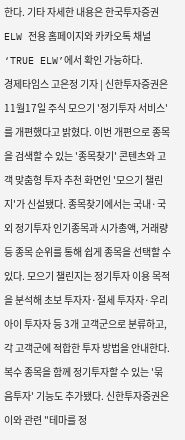한다. 기타 자세한 내용은 한국투자증권 ELW 전용 홈페이지와 카카오톡 채널 ‘TRUE ELW’에서 확인 가능하다.
경제타임스 고은정 기자 | 신한투자증권은 11월17일 주식 모으기 '정기투자 서비스'를 개편했다고 밝혔다. 이번 개편으로 종목을 검색할 수 있는 '종목찾기' 콘텐츠와 고객 맞춤형 투자 추천 화면인 '모으기 챌린지'가 신설됐다. 종목찾기에서는 국내·국외 정기투자 인기종목과 시가총액, 거래량 등 종목 순위를 통해 쉽게 종목을 선택할 수 있다. 모으기 챌린지는 정기투자 이용 목적을 분석해 초보 투자자·절세 투자자·우리 아이 투자자 등 3개 고객군으로 분류하고, 각 고객군에 적합한 투자 방법을 안내한다.복수 종목을 함께 정기투자할 수 있는 '묶음투자' 기능도 추가됐다. 신한투자증권은 이와 관련 "테마를 정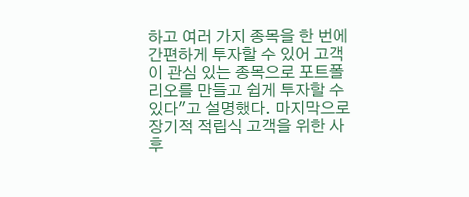하고 여러 가지 종목을 한 번에 간편하게 투자할 수 있어 고객이 관심 있는 종목으로 포트폴리오를 만들고 쉽게 투자할 수 있다"고 설명했다. 마지막으로 장기적 적립식 고객을 위한 사후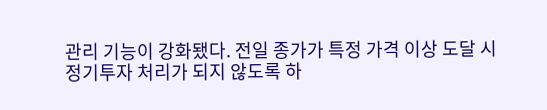관리 기능이 강화됐다. 전일 종가가 특정 가격 이상 도달 시 정기투자 처리가 되지 않도록 하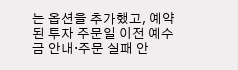는 옵션을 추가했고, 예약된 투자 주문일 이전 예수금 안내·주문 실패 안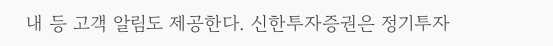내 등 고객 알림도 제공한다. 신한투자증권은 정기투자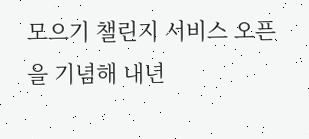모으기 챌린지 서비스 오픈을 기념해 내년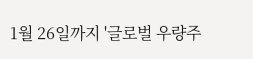1월 26일까지 '글로벌 우량주